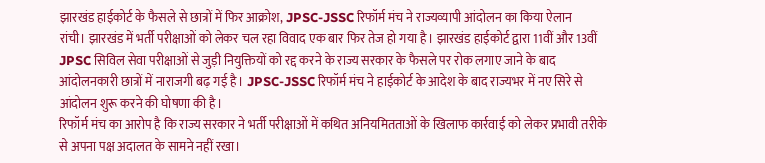झारखंड हाईकोर्ट के फैसले से छात्रों में फिर आक्रोश, JPSC-JSSC रिफॉर्म मंच ने राज्यव्यापी आंदोलन का किया ऐलान
रांची। झारखंड में भर्ती परीक्षाओं को लेकर चल रहा विवाद एक बार फिर तेज हो गया है। झारखंड हाईकोर्ट द्वारा 11वीं और 13वीं JPSC सिविल सेवा परीक्षाओं से जुड़ी नियुक्तियों को रद्द करने के राज्य सरकार के फैसले पर रोक लगाए जाने के बाद आंदोलनकारी छात्रों में नाराजगी बढ़ गई है। JPSC-JSSC रिफॉर्म मंच ने हाईकोर्ट के आदेश के बाद राज्यभर में नए सिरे से आंदोलन शुरू करने की घोषणा की है।
रिफॉर्म मंच का आरोप है कि राज्य सरकार ने भर्ती परीक्षाओं में कथित अनियमितताओं के खिलाफ कार्रवाई को लेकर प्रभावी तरीके से अपना पक्ष अदालत के सामने नहीं रखा।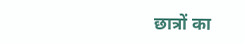छात्रों का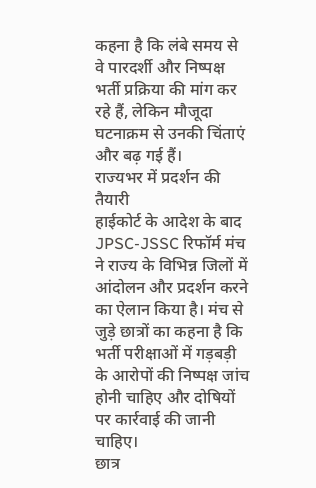कहना है कि लंबे समय से वे पारदर्शी और निष्पक्ष भर्ती प्रक्रिया की मांग कर रहे हैं, लेकिन मौजूदा घटनाक्रम से उनकी चिंताएं और बढ़ गई हैं।
राज्यभर में प्रदर्शन की तैयारी
हाईकोर्ट के आदेश के बाद JPSC-JSSC रिफॉर्म मंच ने राज्य के विभिन्न जिलों में आंदोलन और प्रदर्शन करने का ऐलान किया है। मंच से जुड़े छात्रों का कहना है कि भर्ती परीक्षाओं में गड़बड़ी के आरोपों की निष्पक्ष जांच होनी चाहिए और दोषियों पर कार्रवाई की जानी चाहिए।
छात्र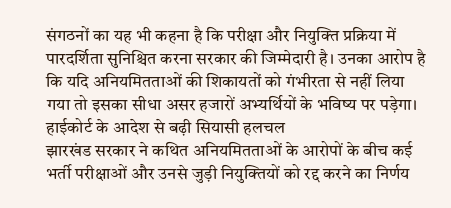संगठनों का यह भी कहना है कि परीक्षा और नियुक्ति प्रक्रिया में पारदर्शिता सुनिश्चित करना सरकार की जिम्मेदारी है। उनका आरोप है कि यदि अनियमितताओं की शिकायतों को गंभीरता से नहीं लिया गया तो इसका सीधा असर हजारों अभ्यर्थियों के भविष्य पर पड़ेगा।
हाईकोर्ट के आदेश से बढ़ी सियासी हलचल
झारखंड सरकार ने कथित अनियमितताओं के आरोपों के बीच कई भर्ती परीक्षाओं और उनसे जुड़ी नियुक्तियों को रद्द करने का निर्णय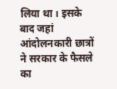लिया था। इसके बाद जहां आंदोलनकारी छात्रों ने सरकार के फैसले का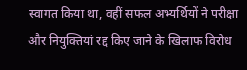स्वागत किया था, वहीं सफल अभ्यर्थियों ने परीक्षा और नियुक्तियां रद्द किए जाने के खिलाफ विरोध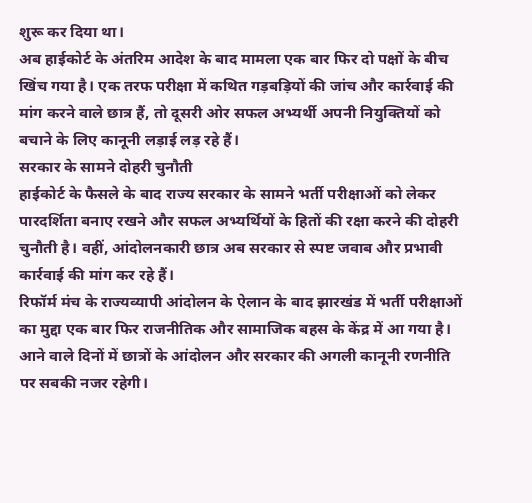शुरू कर दिया था।
अब हाईकोर्ट के अंतरिम आदेश के बाद मामला एक बार फिर दो पक्षों के बीच खिंच गया है। एक तरफ परीक्षा में कथित गड़बड़ियों की जांच और कार्रवाई की मांग करने वाले छात्र हैं, तो दूसरी ओर सफल अभ्यर्थी अपनी नियुक्तियों को बचाने के लिए कानूनी लड़ाई लड़ रहे हैं।
सरकार के सामने दोहरी चुनौती
हाईकोर्ट के फैसले के बाद राज्य सरकार के सामने भर्ती परीक्षाओं को लेकर पारदर्शिता बनाए रखने और सफल अभ्यर्थियों के हितों की रक्षा करने की दोहरी चुनौती है। वहीं, आंदोलनकारी छात्र अब सरकार से स्पष्ट जवाब और प्रभावी कार्रवाई की मांग कर रहे हैं।
रिफॉर्म मंच के राज्यव्यापी आंदोलन के ऐलान के बाद झारखंड में भर्ती परीक्षाओं का मुद्दा एक बार फिर राजनीतिक और सामाजिक बहस के केंद्र में आ गया है। आने वाले दिनों में छात्रों के आंदोलन और सरकार की अगली कानूनी रणनीति पर सबकी नजर रहेगी।